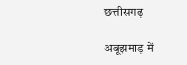छत्तीसगढ़

अबूझमाड़ में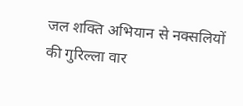जल शक्ति अभियान से नक्सलियों की गुरिल्ला वार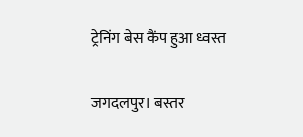ट्रेनिंग बेस कैंप हुआ ध्वस्त

जगदलपुर। बस्तर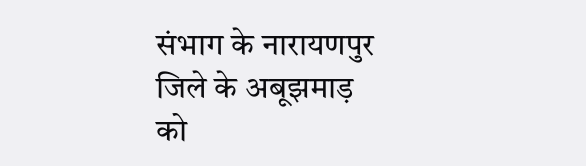संभाग के नारायणपुर जिले के अबूझमाड़ को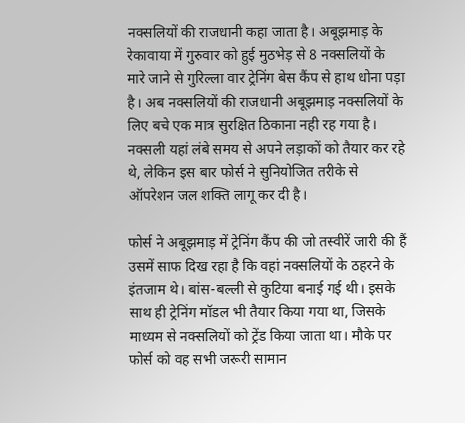नक्सलियों की राजधानी कहा जाता है। अबूझमाड़ के रेकावाया में गुरुवार को हुई मुठभेड़ से 8 नक्सलियों के मारे जाने से गुरिल्ला वार ट्रेनिंग बेस कैंप से हाथ धोना पड़ा है। अब नक्सलियों की राजधानी अबूझमाड़ नक्सलियों के लिए बचे एक मात्र सुरक्षित ठिकाना नही रह गया है। नक्सली यहां लंबे समय से अपने लड़ाकों को तैयार कर रहे थे, लेकिन इस बार फोर्स ने सुनियोजित तरीके से ऑपरेशन जल शक्ति लागू कर दी है।

फोर्स ने अबूझमाड़ में ट्रेनिंग कैंप की जो तस्वीरें जारी की हैं उसमें साफ दिख रहा है कि वहां नक्सलियों के ठहरने के इंतजाम थे। बांस-बल्ली से कुटिया बनाई गई थी। इसके साथ ही ट्रेनिंग मॉडल भी तैयार किया गया था, जिसके माध्यम से नक्सलियों को ट्रेंड किया जाता था। मौके पर फोर्स को वह सभी जरूरी सामान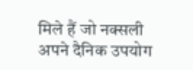मिले हैं जो नक्सली अपने दैनिक उपयोग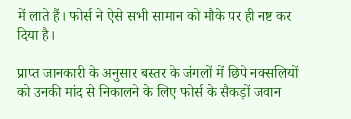में लाते हैं। फोर्स ने ऐसे सभी सामान को मौके पर ही नष्ट कर दिया है।

प्राप्त जानकारी के अनुसार बस्तर के जंगलों में छिपे नक्सलियों को उनकी मांद से निकालने के लिए फोर्स के सैकड़ों जवान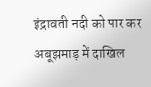इंद्रावती नदी को पार कर अबूझमाड़ में दाखिल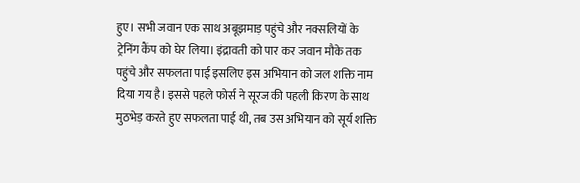हुए। सभी जवान एक साथ अबूझमाड़ पहुंचे और नक्सलियों के ट्रेनिंग कैंप को घेर लिया। इंद्रावती को पार कर जवान मौके तक पहुंचे और सफलता पाई इसलिए इस अभियान को जल शक्ति नाम दिया गय है। इससे पहले फोर्स ने सूरज की पहली किरण के साथ मुठभेड़ करते हुए सफलता पाई थी, तब उस अभियान को सूर्य शक्ति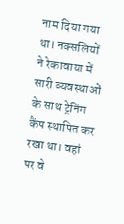नाम दिया गया था। नक्सलियों ने रेकावाया में सारी व्यवस्थाओं के साथ ट्रेनिंग कैंप स्थापित कर रखा था। वहां पर वे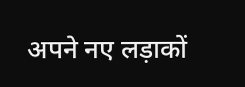अपने नए लड़ाकों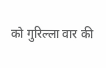को गुरिल्ला वार की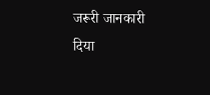जरूरी जानकारी दिया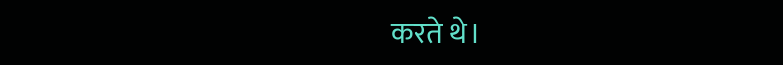करते थे।